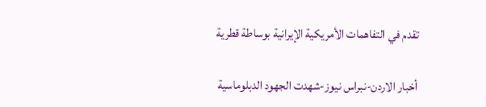تقدم في التفاهمات الأمريكية الإيرانية بوساطة قطرية

أخبار الاردن-نبراس نيوز-شهدت الجهود الدبلوماسية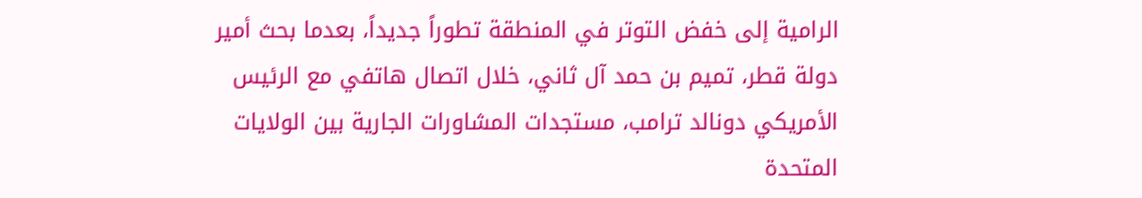الرامية إلى خفض التوتر في المنطقة تطوراً جديداً، بعدما بحث أمير دولة قطر، تميم بن حمد آل ثاني، خلال اتصال هاتفي مع الرئيس الأمريكي دونالد ترامب، مستجدات المشاورات الجارية بين الولايات المتحدة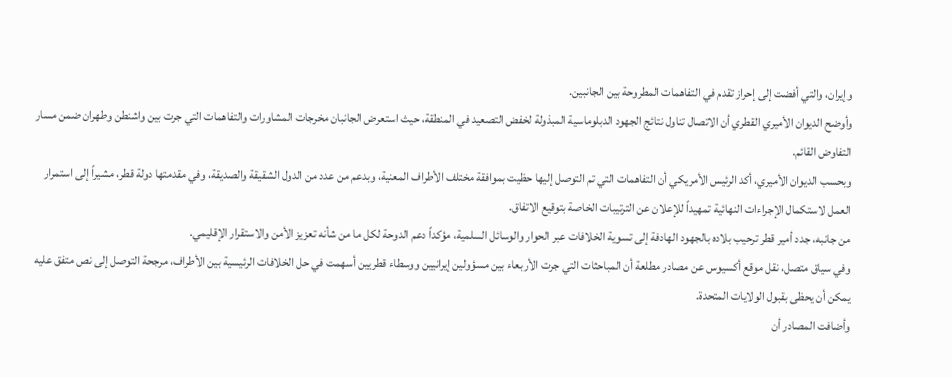وإيران، والتي أفضت إلى إحراز تقدم في التفاهمات المطروحة بين الجانبين.
وأوضح الديوان الأميري القطري أن الاتصال تناول نتائج الجهود الدبلوماسية المبذولة لخفض التصعيد في المنطقة، حيث استعرض الجانبان مخرجات المشاورات والتفاهمات التي جرت بين واشنطن وطهران ضمن مسار التفاوض القائم.
وبحسب الديوان الأميري، أكد الرئيس الأمريكي أن التفاهمات التي تم التوصل إليها حظيت بموافقة مختلف الأطراف المعنية، وبدعم من عدد من الدول الشقيقة والصديقة، وفي مقدمتها دولة قطر، مشيراً إلى استمرار العمل لاستكمال الإجراءات النهائية تمهيداً للإعلان عن الترتيبات الخاصة بتوقيع الاتفاق.
من جانبه، جدد أمير قطر ترحيب بلاده بالجهود الهادفة إلى تسوية الخلافات عبر الحوار والوسائل السلمية، مؤكداً دعم الدوحة لكل ما من شأنه تعزيز الأمن والاستقرار الإقليمي.
وفي سياق متصل، نقل موقع أكسيوس عن مصادر مطلعة أن المباحثات التي جرت الأربعاء بين مسؤولين إيرانيين ووسطاء قطريين أسهمت في حل الخلافات الرئيسية بين الأطراف، مرجحة التوصل إلى نص متفق عليه يمكن أن يحظى بقبول الولايات المتحدة.
وأضافت المصادر أن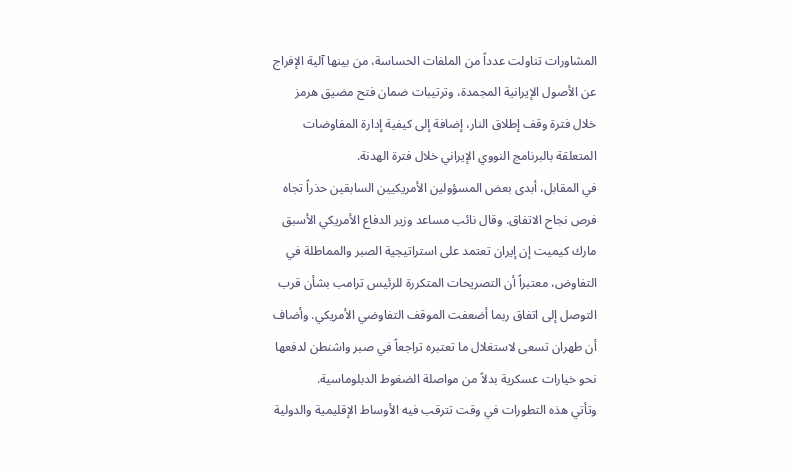المشاورات تناولت عدداً من الملفات الحساسة، من بينها آلية الإفراج عن الأصول الإيرانية المجمدة، وترتيبات ضمان فتح مضيق هرمز خلال فترة وقف إطلاق النار، إضافة إلى كيفية إدارة المفاوضات المتعلقة بالبرنامج النووي الإيراني خلال فترة الهدنة.
في المقابل، أبدى بعض المسؤولين الأمريكيين السابقين حذراً تجاه فرص نجاح الاتفاق. وقال نائب مساعد وزير الدفاع الأمريكي الأسبق مارك كيميت إن إيران تعتمد على استراتيجية الصبر والمماطلة في التفاوض، معتبراً أن التصريحات المتكررة للرئيس ترامب بشأن قرب التوصل إلى اتفاق ربما أضعفت الموقف التفاوضي الأمريكي. وأضاف أن طهران تسعى لاستغلال ما تعتبره تراجعاً في صبر واشنطن لدفعها نحو خيارات عسكرية بدلاً من مواصلة الضغوط الدبلوماسية.
وتأتي هذه التطورات في وقت تترقب فيه الأوساط الإقليمية والدولية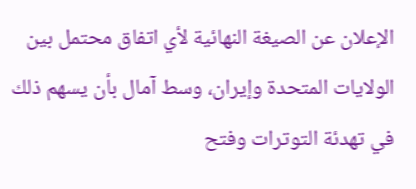الإعلان عن الصيغة النهائية لأي اتفاق محتمل بين الولايات المتحدة وإيران، وسط آمال بأن يسهم ذلك في تهدئة التوترات وفتح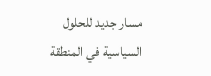مسار جديد للحلول السياسية في المنطقة